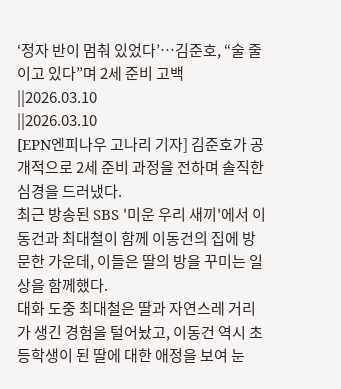‘정자 반이 멈춰 있었다’…김준호, “술 줄이고 있다”며 2세 준비 고백
||2026.03.10
||2026.03.10
[EPN엔피나우 고나리 기자] 김준호가 공개적으로 2세 준비 과정을 전하며 솔직한 심경을 드러냈다.
최근 방송된 SBS '미운 우리 새끼'에서 이동건과 최대철이 함께 이동건의 집에 방문한 가운데, 이들은 딸의 방을 꾸미는 일상을 함께했다.
대화 도중 최대철은 딸과 자연스레 거리가 생긴 경험을 털어놨고, 이동건 역시 초등학생이 된 딸에 대한 애정을 보여 눈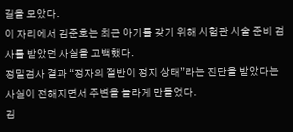길을 모았다.
이 자리에서 김준호는 최근 아기를 갖기 위해 시험관 시술 준비 검사를 받았던 사실을 고백했다.
정밀검사 결과 “정자의 절반이 정지 상태”라는 진단을 받았다는 사실이 전해지면서 주변을 놀라게 만들었다.
김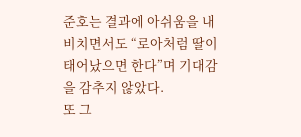준호는 결과에 아쉬움을 내비치면서도 “로아처럼 딸이 태어났으면 한다”며 기대감을 감추지 않았다.
또 그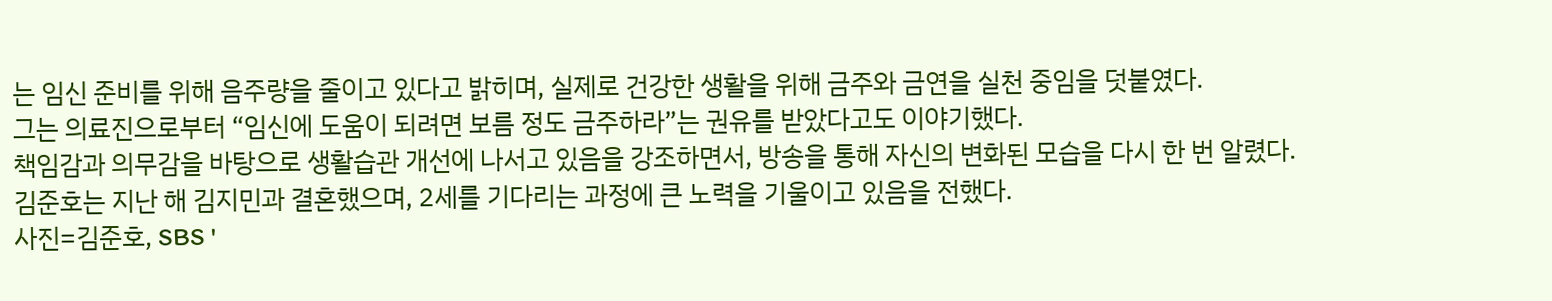는 임신 준비를 위해 음주량을 줄이고 있다고 밝히며, 실제로 건강한 생활을 위해 금주와 금연을 실천 중임을 덧붙였다.
그는 의료진으로부터 “임신에 도움이 되려면 보름 정도 금주하라”는 권유를 받았다고도 이야기했다.
책임감과 의무감을 바탕으로 생활습관 개선에 나서고 있음을 강조하면서, 방송을 통해 자신의 변화된 모습을 다시 한 번 알렸다.
김준호는 지난 해 김지민과 결혼했으며, 2세를 기다리는 과정에 큰 노력을 기울이고 있음을 전했다.
사진=김준호, SBS '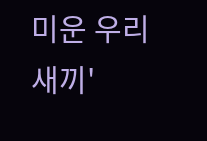미운 우리 새끼'